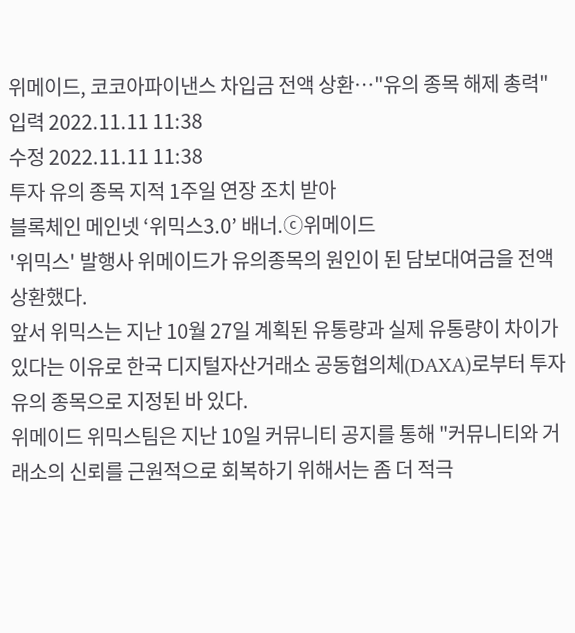위메이드, 코코아파이낸스 차입금 전액 상환…"유의 종목 해제 총력"
입력 2022.11.11 11:38
수정 2022.11.11 11:38
투자 유의 종목 지적 1주일 연장 조치 받아
블록체인 메인넷 ‘위믹스3.0’ 배너.ⓒ위메이드
'위믹스' 발행사 위메이드가 유의종목의 원인이 된 담보대여금을 전액 상환했다.
앞서 위믹스는 지난 10월 27일 계획된 유통량과 실제 유통량이 차이가 있다는 이유로 한국 디지털자산거래소 공동협의체(DAXA)로부터 투자유의 종목으로 지정된 바 있다.
위메이드 위믹스팀은 지난 10일 커뮤니티 공지를 통해 "커뮤니티와 거래소의 신뢰를 근원적으로 회복하기 위해서는 좀 더 적극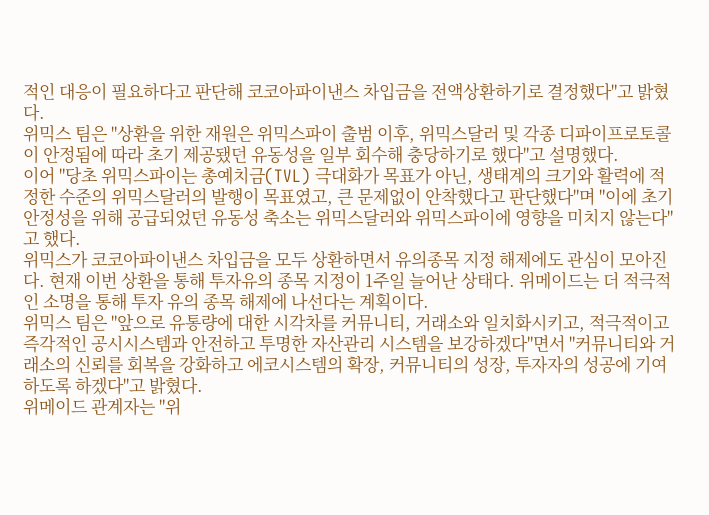적인 대응이 필요하다고 판단해 코코아파이낸스 차입금을 전액상환하기로 결정했다"고 밝혔다.
위믹스 팀은 "상환을 위한 재원은 위믹스파이 출범 이후, 위믹스달러 및 각종 디파이프로토콜이 안정됨에 따라 초기 제공됐던 유동성을 일부 회수해 충당하기로 했다"고 설명했다.
이어 "당초 위믹스파이는 총예치금(TVL) 극대화가 목표가 아닌, 생태계의 크기와 활력에 적정한 수준의 위믹스달러의 발행이 목표였고, 큰 문제없이 안착했다고 판단했다"며 "이에 초기 안정성을 위해 공급되었던 유동성 축소는 위믹스달러와 위믹스파이에 영향을 미치지 않는다"고 했다.
위믹스가 코코아파이낸스 차입금을 모두 상환하면서 유의종목 지정 해제에도 관심이 모아진다. 현재 이번 상환을 통해 투자유의 종목 지정이 1주일 늘어난 상태다. 위메이드는 더 적극적인 소명을 통해 투자 유의 종목 해제에 나선다는 계획이다.
위믹스 팀은 "앞으로 유통량에 대한 시각차를 커뮤니티, 거래소와 일치화시키고, 적극적이고 즉각적인 공시시스템과 안전하고 투명한 자산관리 시스템을 보강하겠다"면서 "커뮤니티와 거래소의 신뢰를 회복을 강화하고 에코시스템의 확장, 커뮤니티의 성장, 투자자의 성공에 기여하도록 하겠다"고 밝혔다.
위메이드 관계자는 "위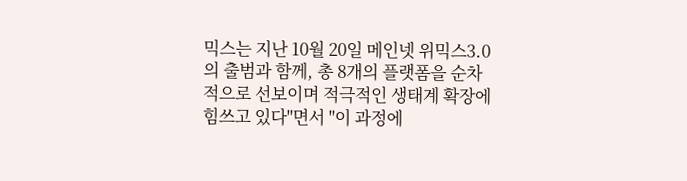믹스는 지난 10월 20일 메인넷 위믹스3.0의 출범과 함께, 총 8개의 플랫폼을 순차적으로 선보이며 적극적인 생태계 확장에 힘쓰고 있다"면서 "이 과정에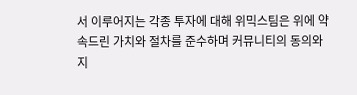서 이루어지는 각종 투자에 대해 위믹스팀은 위에 약속드린 가치와 절차를 준수하며 커뮤니티의 동의와 지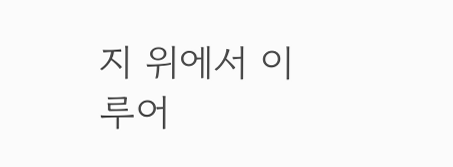지 위에서 이루어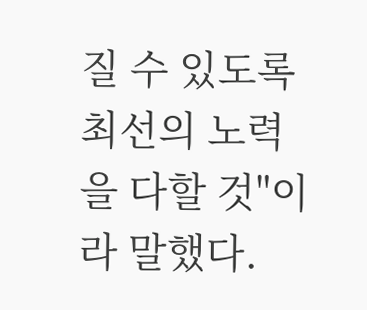질 수 있도록 최선의 노력을 다할 것"이라 말했다.